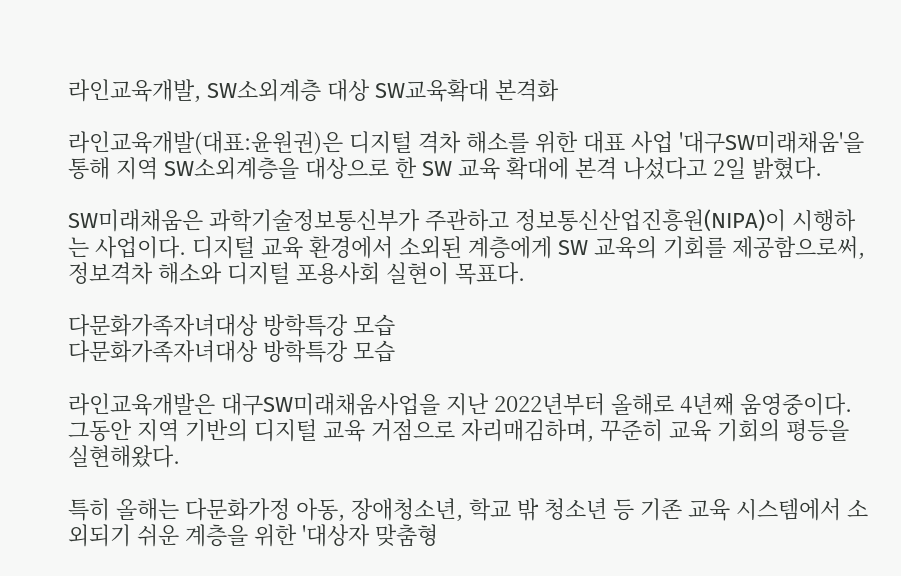라인교육개발, SW소외계층 대상 SW교육확대 본격화

라인교육개발(대표:윤원권)은 디지털 격차 해소를 위한 대표 사업 '대구SW미래채움'을 통해 지역 SW소외계층을 대상으로 한 SW 교육 확대에 본격 나섰다고 2일 밝혔다.

SW미래채움은 과학기술정보통신부가 주관하고 정보통신산업진흥원(NIPA)이 시행하는 사업이다. 디지털 교육 환경에서 소외된 계층에게 SW 교육의 기회를 제공함으로써, 정보격차 해소와 디지털 포용사회 실현이 목표다.

다문화가족자녀대상 방학특강 모습
다문화가족자녀대상 방학특강 모습

라인교육개발은 대구SW미래채움사업을 지난 2022년부터 올해로 4년째 움영중이다. 그동안 지역 기반의 디지털 교육 거점으로 자리매김하며, 꾸준히 교육 기회의 평등을 실현해왔다.

특히 올해는 다문화가정 아동, 장애청소년, 학교 밖 청소년 등 기존 교육 시스템에서 소외되기 쉬운 계층을 위한 '대상자 맞춤형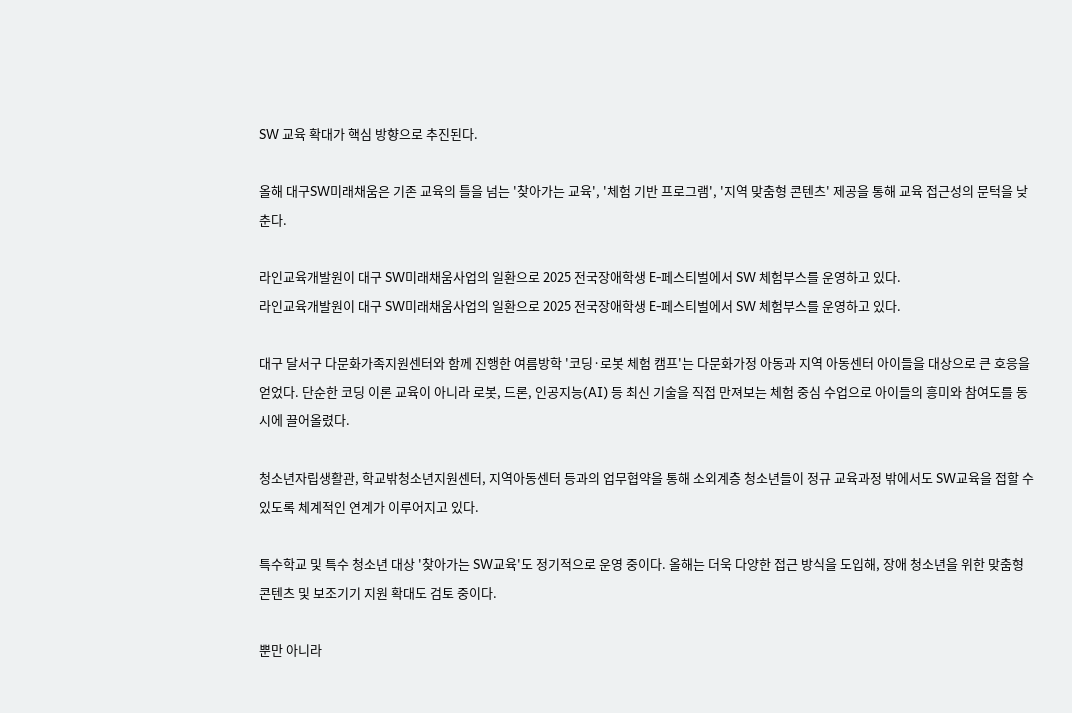SW 교육 확대가 핵심 방향으로 추진된다.

올해 대구SW미래채움은 기존 교육의 틀을 넘는 '찾아가는 교육', '체험 기반 프로그램', '지역 맞춤형 콘텐츠' 제공을 통해 교육 접근성의 문턱을 낮춘다.

라인교육개발원이 대구 SW미래채움사업의 일환으로 2025 전국장애학생 E-페스티벌에서 SW 체험부스를 운영하고 있다.
라인교육개발원이 대구 SW미래채움사업의 일환으로 2025 전국장애학생 E-페스티벌에서 SW 체험부스를 운영하고 있다.

대구 달서구 다문화가족지원센터와 함께 진행한 여름방학 '코딩·로봇 체험 캠프'는 다문화가정 아동과 지역 아동센터 아이들을 대상으로 큰 호응을 얻었다. 단순한 코딩 이론 교육이 아니라 로봇, 드론, 인공지능(AI) 등 최신 기술을 직접 만져보는 체험 중심 수업으로 아이들의 흥미와 참여도를 동시에 끌어올렸다.

청소년자립생활관, 학교밖청소년지원센터, 지역아동센터 등과의 업무협약을 통해 소외계층 청소년들이 정규 교육과정 밖에서도 SW교육을 접할 수 있도록 체계적인 연계가 이루어지고 있다.

특수학교 및 특수 청소년 대상 '찾아가는 SW교육'도 정기적으로 운영 중이다. 올해는 더욱 다양한 접근 방식을 도입해, 장애 청소년을 위한 맞춤형 콘텐츠 및 보조기기 지원 확대도 검토 중이다.

뿐만 아니라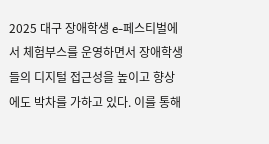2025 대구 장애학생 e-페스티벌에서 체험부스를 운영하면서 장애학생들의 디지털 접근성을 높이고 향상에도 박차를 가하고 있다. 이를 통해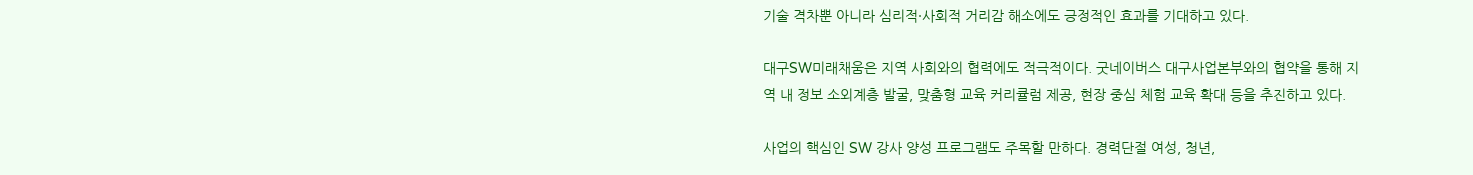기술 격차뿐 아니라 심리적·사회적 거리감 해소에도 긍정적인 효과를 기대하고 있다.

대구SW미래채움은 지역 사회와의 협력에도 적극적이다. 굿네이버스 대구사업본부와의 협약을 통해 지역 내 정보 소외계층 발굴, 맞춤형 교육 커리큘럼 제공, 현장 중심 체험 교육 확대 등을 추진하고 있다.

사업의 핵심인 SW 강사 양성 프로그램도 주목할 만하다. 경력단절 여성, 청년,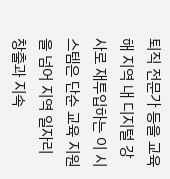퇴직 전문가 등을 교육해 지역 내 디지털 강사로 재투입하는 이 시스템은 단순 교육 지원을 넘어 지역 일자리 창출과 지속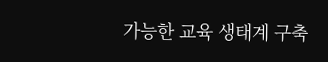가능한 교육 생태계 구축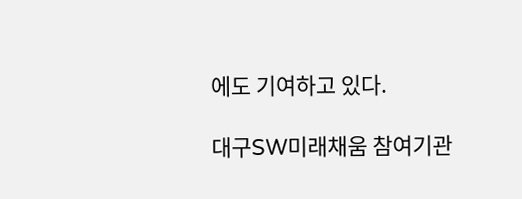에도 기여하고 있다.

대구SW미래채움 참여기관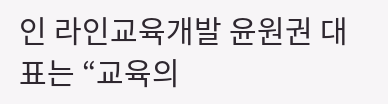인 라인교육개발 윤원권 대표는 “교육의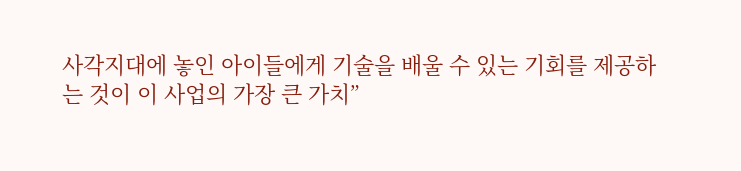사각지대에 놓인 아이들에게 기술을 배울 수 있는 기회를 제공하는 것이 이 사업의 가장 큰 가치”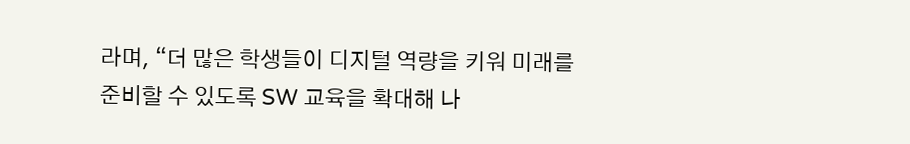라며, “더 많은 학생들이 디지털 역량을 키워 미래를 준비할 수 있도록 SW 교육을 확대해 나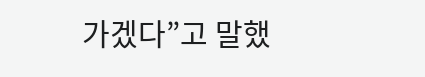가겠다”고 말했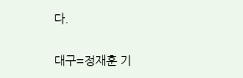다.

대구=정재훈 기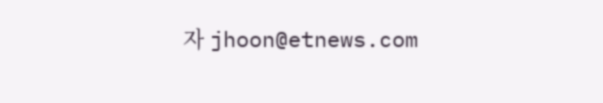자 jhoon@etnews.com